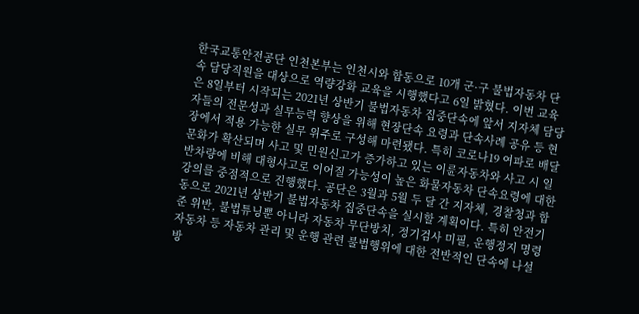한국교통안전공단 인천본부는 인천시와 합동으로 10개 군·구 불법자동차 단속 담당직원을 대상으로 역량강화 교육을 시행했다고 6일 밝혔다. 이번 교육은 8일부터 시작되는 2021년 상반기 불법자동차 집중단속에 앞서 지자체 담당자들의 전문성과 실무능력 향상을 위해 현장단속 요령과 단속사례 공유 등 현장에서 적용 가능한 실무 위주로 구성해 마련됐다. 특히 코로나19 여파로 배달문화가 확산되며 사고 및 민원신고가 증가하고 있는 이륜자동차와 사고 시 일반차량에 비해 대형사고로 이어질 가능성이 높은 화물자동차 단속요령에 대한 강의를 중점적으로 진행했다. 공단은 3월과 5월 두 달 간 지자체, 경찰청과 합동으로 2021년 상반기 불법자동차 집중단속을 실시할 계획이다. 특히 안전기준 위반, 불법튜닝뿐 아니라 자동차 무단방치, 정기검사 미필, 운행정지 명령 자동차 등 자동차 관리 및 운행 관련 불법행위에 대한 전반적인 단속에 나설 방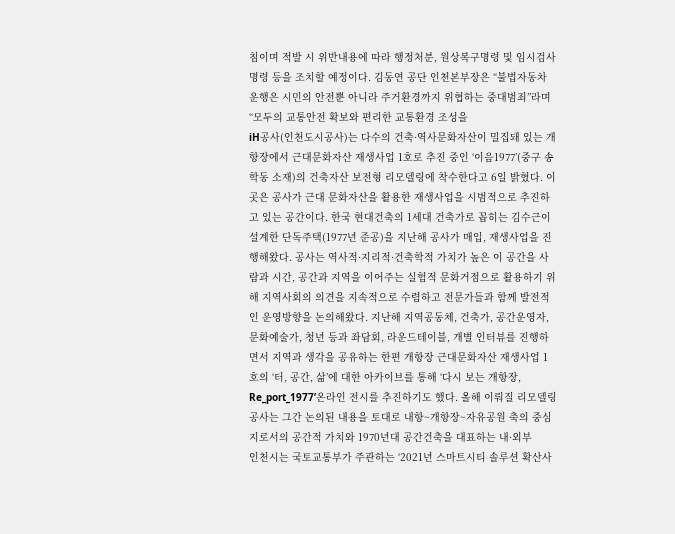침이며 적발 시 위반내용에 따라 행정처분, 원상복구명령 및 임시검사 명령 등을 조치할 예정이다. 김동연 공단 인천본부장은 “불법자동차 운행은 시민의 안전뿐 아니라 주거환경까지 위협하는 중대범죄”라며 “모두의 교통안전 확보와 편리한 교통환경 조성을
iH공사(인천도시공사)는 다수의 건축·역사문화자산이 밀집돼 있는 개항장에서 근대문화자산 재생사업 1호로 추진 중인 ‘이음1977’(중구 송학동 소재)의 건축자산 보전형 리모델링에 착수한다고 6일 밝혔다. 이곳은 공사가 근대 문화자산을 활용한 재생사업을 시범적으로 추진하고 있는 공간이다. 한국 현대건축의 1세대 건축가로 꼽히는 김수근이 설계한 단독주택(1977년 준공)을 지난해 공사가 매입, 재생사업을 진행해왔다. 공사는 역사적·지리적·건축학적 가치가 높은 이 공간을 사람과 시간, 공간과 지역을 이어주는 실험적 문화거점으로 활용하기 위해 지역사회의 의견을 지속적으로 수렴하고 전문가들과 함께 발전적인 운영방향을 논의해왔다. 지난해 지역공동체, 건축가, 공간운영자, 문화예술가, 청년 등과 좌담회, 라운드테이블, 개별 인터뷰를 진행하면서 지역과 생각을 공유하는 한편 개항장 근대문화자산 재생사업 1호의 ‘터, 공간, 삶’에 대한 아카이브를 통해 ‘다시 보는 개항장, Re_port_1977’온라인 전시를 추진하기도 했다. 올해 이뤄질 리모델링 공사는 그간 논의된 내용을 토대로 내항~개항장~자유공원 축의 중심지로서의 공간적 가치와 1970년대 공간건축을 대표하는 내·외부
인천시는 국토교통부가 주관하는 ‘2021년 스마트시티 솔루션 확산사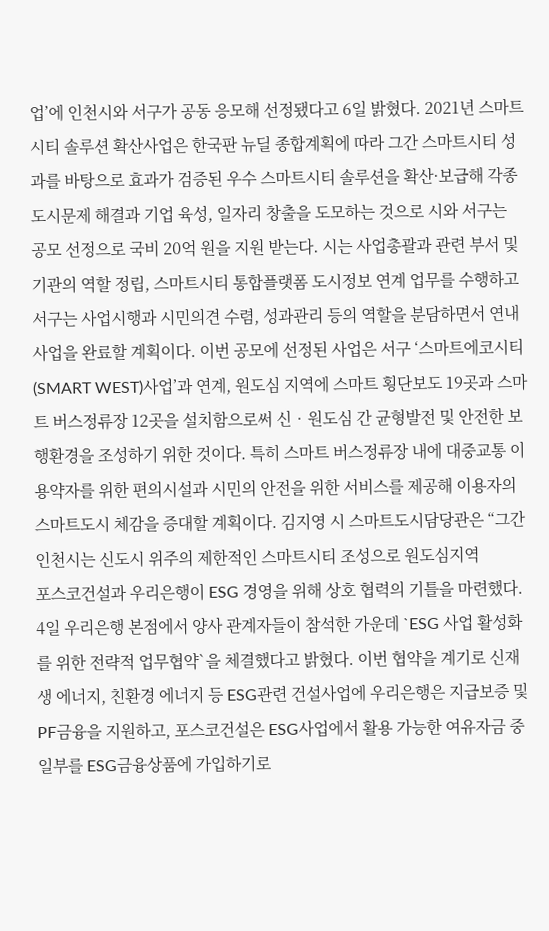업’에 인천시와 서구가 공동 응모해 선정됐다고 6일 밝혔다. 2021년 스마트시티 솔루션 확산사업은 한국판 뉴딜 종합계획에 따라 그간 스마트시티 성과를 바탕으로 효과가 검증된 우수 스마트시티 솔루션을 확산·보급해 각종 도시문제 해결과 기업 육성, 일자리 창출을 도모하는 것으로 시와 서구는 공모 선정으로 국비 20억 원을 지원 받는다. 시는 사업총괄과 관련 부서 및 기관의 역할 정립, 스마트시티 통합플랫폼 도시정보 연계 업무를 수행하고 서구는 사업시행과 시민의견 수렴, 성과관리 등의 역할을 분담하면서 연내 사업을 완료할 계획이다. 이번 공모에 선정된 사업은 서구 ‘스마트에코시티(SMART WEST)사업’과 연계, 원도심 지역에 스마트 횡단보도 19곳과 스마트 버스정류장 12곳을 설치함으로써 신‧원도심 간 균형발전 및 안전한 보행환경을 조성하기 위한 것이다. 특히 스마트 버스정류장 내에 대중교통 이용약자를 위한 편의시설과 시민의 안전을 위한 서비스를 제공해 이용자의 스마트도시 체감을 증대할 계획이다. 김지영 시 스마트도시담당관은 “그간 인천시는 신도시 위주의 제한적인 스마트시티 조성으로 원도심지역
포스코건설과 우리은행이 ESG 경영을 위해 상호 협력의 기틀을 마련했다. 4일 우리은행 본점에서 양사 관계자들이 참석한 가운데 `ESG 사업 활성화를 위한 전략적 업무협약`을 체결했다고 밝혔다. 이번 협약을 계기로 신재생 에너지, 친환경 에너지 등 ESG관련 건설사업에 우리은행은 지급보증 및 PF금융을 지원하고, 포스코건설은 ESG사업에서 활용 가능한 여유자금 중 일부를 ESG금융상품에 가입하기로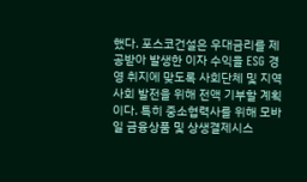했다. 포스코건설은 우대금리를 제공받아 발생한 이자 수익을 ESG 경영 취지에 맞도록 사회단체 및 지역사회 발전을 위해 전액 기부할 계획이다. 특히 중소협력사를 위해 모바일 금융상품 및 상생결제시스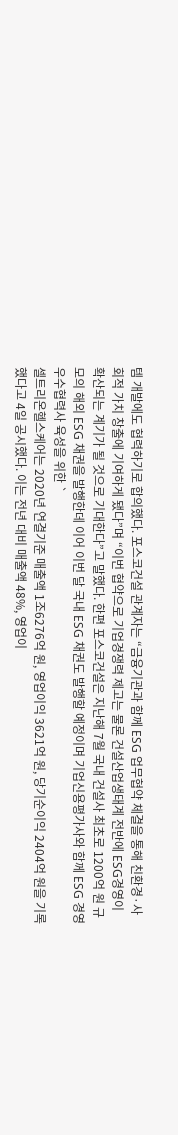템 개발에도 협력하기로 합의했다. 포스코건설 관계자는 “금융기관과 함께 ESG 업무협약 체결을 통해 친환경·사회적 가치 창출에 기여하게 됐다”며 “이번 협약으로 기업경쟁력 제고는 물론 건설산업생태계 전반에 ESG경영이 확산되는 계기가 될 것으로 기대한다”고 말했다. 한편 포스코건설은 지난해 7월 국내 건설사 최초로 1200억 원 규모의 해외 ESG 채권을 발행한데 이어 이번 달 국내 ESG 채권도 발행할 예정이며 기업신용평가사와 함께 ESG 경영 우수협력사 육성을 위한 `
셀트리온헬스케어는 2020년 연결기준 매출액 1조6276억 원, 영업이익 3621억 원, 당기순이익 2404억 원을 기록했다고 4일 공시했다. 이는 전년 대비 매출액 48%, 영업이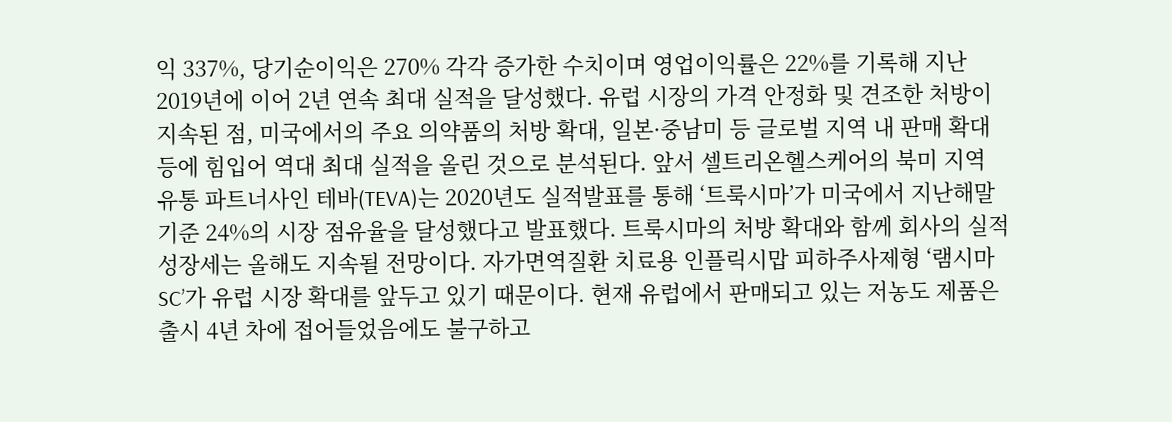익 337%, 당기순이익은 270% 각각 증가한 수치이며 영업이익률은 22%를 기록해 지난 2019년에 이어 2년 연속 최대 실적을 달성했다. 유럽 시장의 가격 안정화 및 견조한 처방이 지속된 점, 미국에서의 주요 의약품의 처방 확대, 일본·중남미 등 글로벌 지역 내 판매 확대 등에 힘입어 역대 최대 실적을 올린 것으로 분석된다. 앞서 셀트리온헬스케어의 북미 지역 유통 파트너사인 테바(TEVA)는 2020년도 실적발표를 통해 ‘트룩시마’가 미국에서 지난해말 기준 24%의 시장 점유율을 달성했다고 발표했다. 트룩시마의 처방 확대와 함께 회사의 실적 성장세는 올해도 지속될 전망이다. 자가면역질환 치료용 인플릭시맙 피하주사제형 ‘램시마SC’가 유럽 시장 확대를 앞두고 있기 때문이다. 현재 유럽에서 판매되고 있는 저농도 제품은 출시 4년 차에 접어들었음에도 불구하고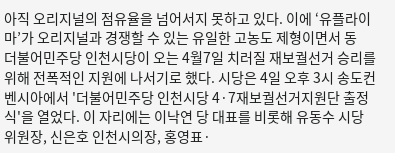아직 오리지널의 점유율을 넘어서지 못하고 있다. 이에 ‘유플라이마’가 오리지널과 경쟁할 수 있는 유일한 고농도 제형이면서 동
더불어민주당 인천시당이 오는 4월7일 치러질 재보궐선거 승리를 위해 전폭적인 지원에 나서기로 했다. 시당은 4일 오후 3시 송도컨벤시아에서 '더불어민주당 인천시당 4·7재보궐선거지원단 출정식'을 열었다. 이 자리에는 이낙연 당 대표를 비롯해 유동수 시당 위원장, 신은호 인천시의장, 홍영표·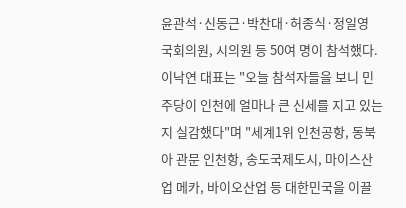윤관석·신동근·박찬대·허종식·정일영 국회의원, 시의원 등 50여 명이 참석했다. 이낙연 대표는 "오늘 참석자들을 보니 민주당이 인천에 얼마나 큰 신세를 지고 있는지 실감했다"며 "세계1위 인천공항, 동북아 관문 인천항, 송도국제도시, 마이스산업 메카, 바이오산업 등 대한민국을 이끌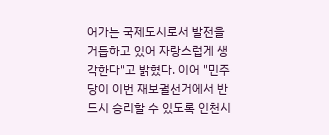어가는 국제도시로서 발전을 거듭하고 있어 자랑스럽게 생각한다"고 밝혔다. 이어 "민주당이 이번 재보궐선거에서 반드시 승리할 수 있도록 인천시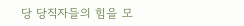당 당직자들의 힘을 모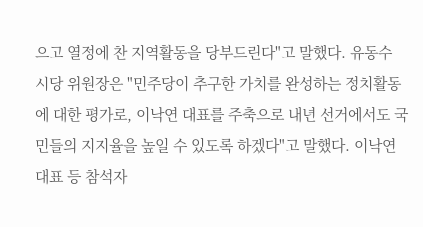으고 열정에 찬 지역활동을 당부드린다"고 말했다. 유동수 시당 위원장은 "민주당이 추구한 가치를 완성하는 정치활동에 대한 평가로, 이낙연 대표를 주축으로 내년 선거에서도 국민들의 지지율을 높일 수 있도록 하겠다"고 말했다. 이낙연 대표 등 참석자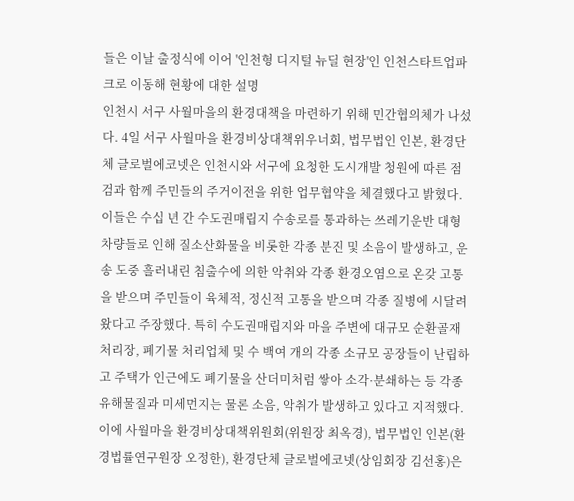들은 이날 출정식에 이어 '인천형 디지털 뉴딜 현장'인 인천스타트업파크로 이동해 현황에 대한 설명
인천시 서구 사월마을의 환경대책을 마련하기 위해 민간협의체가 나섰다. 4일 서구 사월마을 환경비상대책위우너회, 법무법인 인본, 환경단체 글로벌에코넷은 인천시와 서구에 요청한 도시개발 청원에 따른 점검과 함께 주민들의 주거이전을 위한 업무협약을 체결했다고 밝혔다. 이들은 수십 년 간 수도권매립지 수송로를 통과하는 쓰레기운반 대형차량들로 인해 질소산화물을 비롯한 각종 분진 및 소음이 발생하고, 운송 도중 흘러내린 침출수에 의한 악취와 각종 환경오염으로 온갖 고통을 받으며 주민들이 육체적, 정신적 고통을 받으며 각종 질병에 시달려 왔다고 주장했다. 특히 수도권매립지와 마을 주변에 대규모 순환골재처리장, 폐기물 처리업체 및 수 백여 개의 각종 소규모 공장들이 난립하고 주택가 인근에도 폐기물을 산더미처럼 쌓아 소각·분쇄하는 등 각종 유해물질과 미세먼지는 물론 소음, 악취가 발생하고 있다고 지적했다. 이에 사월마을 환경비상대책위원회(위원장 최옥경), 법무법인 인본(환경법률연구원장 오정한), 환경단체 글로벌에코넷(상임회장 김선홍)은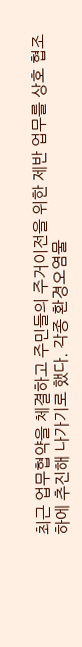최근 업무협약을 체결하고 주민들의 주거이전을 위한 제반 업무를 상호 협조하에 추진해 나가기로 했다. 각종 환경오염물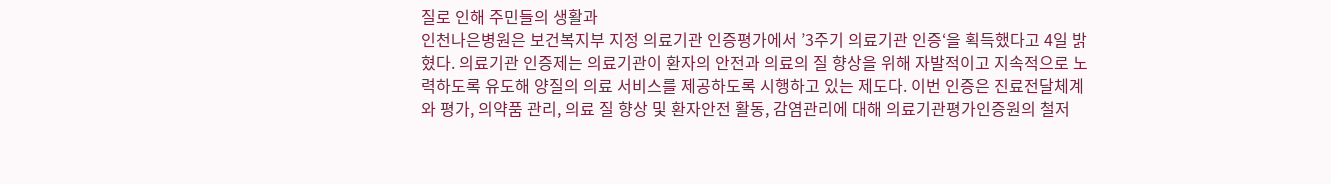질로 인해 주민들의 생활과
인천나은병원은 보건복지부 지정 의료기관 인증평가에서 ’3주기 의료기관 인증‘을 획득했다고 4일 밝혔다. 의료기관 인증제는 의료기관이 환자의 안전과 의료의 질 향상을 위해 자발적이고 지속적으로 노력하도록 유도해 양질의 의료 서비스를 제공하도록 시행하고 있는 제도다. 이번 인증은 진료전달체계와 평가, 의약품 관리, 의료 질 향상 및 환자안전 활동, 감염관리에 대해 의료기관평가인증원의 철저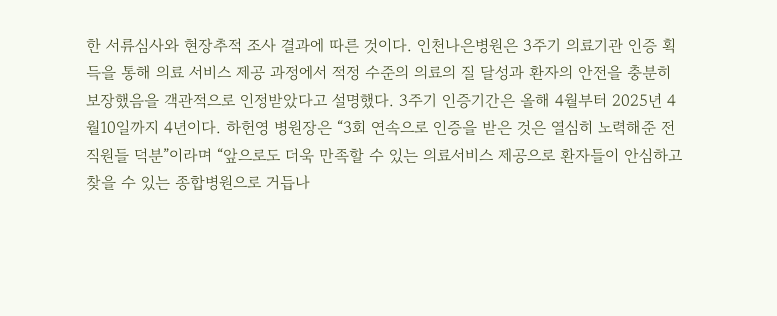한 서류심사와 현장추적 조사 결과에 따른 것이다. 인천나은병원은 3주기 의료기관 인증 획득을 통해 의료 서비스 제공 과정에서 적정 수준의 의료의 질 달성과 환자의 안전을 충분히 보장했음을 객관적으로 인정받았다고 설명했다. 3주기 인증기간은 올해 4월부터 2025년 4월10일까지 4년이다. 하헌영 병원장은 “3회 연속으로 인증을 받은 것은 열심히 노력해준 전 직원들 덕분”이라며 “앞으로도 더욱 만족할 수 있는 의료서비스 제공으로 환자들이 안심하고 찾을 수 있는 종합병원으로 거듭나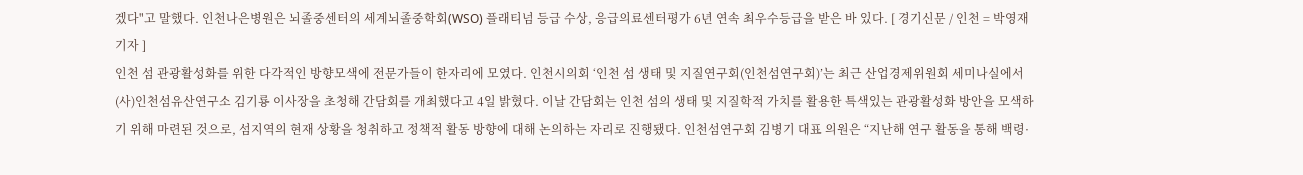겠다"고 말했다. 인천나은병원은 뇌졸중센터의 세계뇌졸중학회(WSO) 플래티넘 등급 수상, 응급의료센터평가 6년 연속 최우수등급을 받은 바 있다. [ 경기신문 / 인천 = 박영재 기자 ]
인천 섬 관광활성화를 위한 다각적인 방향모색에 전문가들이 한자리에 모였다. 인천시의회 ‘인천 섬 생태 및 지질연구회(인천섬연구회)’는 최근 산업경제위원회 세미나실에서 (사)인천섬유산연구소 김기룡 이사장을 초청해 간담회를 개최했다고 4일 밝혔다. 이날 간담회는 인천 섬의 생태 및 지질학적 가치를 활용한 특색있는 관광활성화 방안을 모색하기 위해 마련된 것으로, 섬지역의 현재 상황을 청취하고 정책적 활동 방향에 대해 논의하는 자리로 진행됐다. 인천섬연구회 김병기 대표 의원은 “지난해 연구 활동을 통해 백령·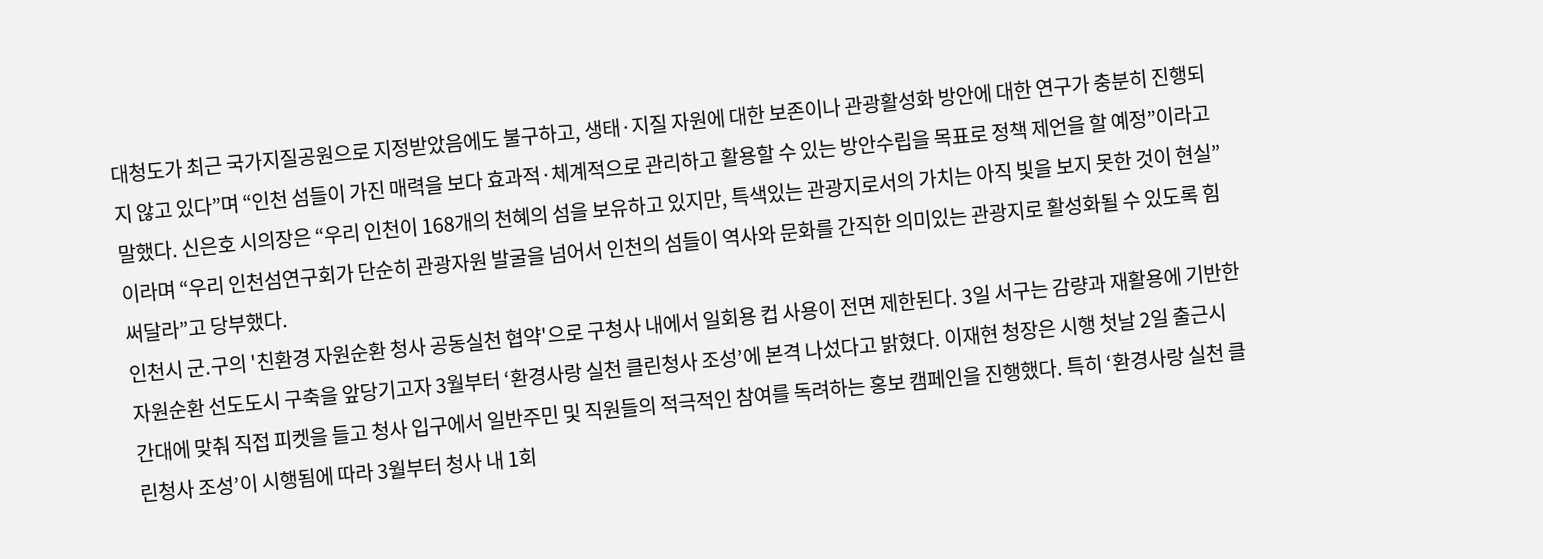대청도가 최근 국가지질공원으로 지정받았음에도 불구하고, 생태·지질 자원에 대한 보존이나 관광활성화 방안에 대한 연구가 충분히 진행되지 않고 있다”며 “인천 섬들이 가진 매력을 보다 효과적·체계적으로 관리하고 활용할 수 있는 방안수립을 목표로 정책 제언을 할 예정”이라고 말했다. 신은호 시의장은 “우리 인천이 168개의 천혜의 섬을 보유하고 있지만, 특색있는 관광지로서의 가치는 아직 빛을 보지 못한 것이 현실”이라며 “우리 인천섬연구회가 단순히 관광자원 발굴을 넘어서 인천의 섬들이 역사와 문화를 간직한 의미있는 관광지로 활성화될 수 있도록 힘써달라”고 당부했다.
인천시 군.구의 '친환경 자원순환 청사 공동실천 협약'으로 구청사 내에서 일회용 컵 사용이 전면 제한된다. 3일 서구는 감량과 재활용에 기반한 자원순환 선도도시 구축을 앞당기고자 3월부터 ‘환경사랑 실천 클린청사 조성’에 본격 나섰다고 밝혔다. 이재현 청장은 시행 첫날 2일 출근시간대에 맞춰 직접 피켓을 들고 청사 입구에서 일반주민 및 직원들의 적극적인 참여를 독려하는 홍보 캠페인을 진행했다. 특히 ‘환경사랑 실천 클린청사 조성’이 시행됨에 따라 3월부터 청사 내 1회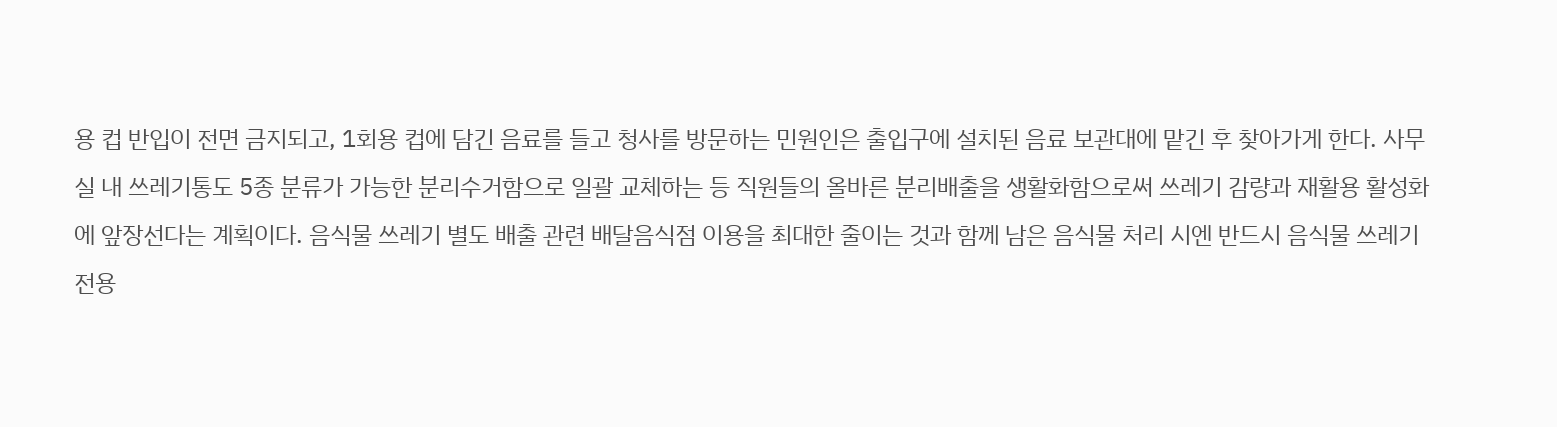용 컵 반입이 전면 금지되고, 1회용 컵에 담긴 음료를 들고 청사를 방문하는 민원인은 출입구에 설치된 음료 보관대에 맡긴 후 찾아가게 한다. 사무실 내 쓰레기통도 5종 분류가 가능한 분리수거함으로 일괄 교체하는 등 직원들의 올바른 분리배출을 생활화함으로써 쓰레기 감량과 재활용 활성화에 앞장선다는 계획이다. 음식물 쓰레기 별도 배출 관련 배달음식점 이용을 최대한 줄이는 것과 함께 남은 음식물 처리 시엔 반드시 음식물 쓰레기 전용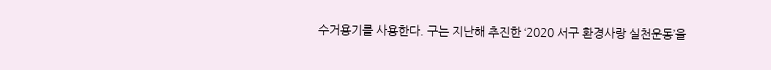수거용기를 사용한다. 구는 지난해 추진한 ‘2020 서구 환경사랑 실천운동’을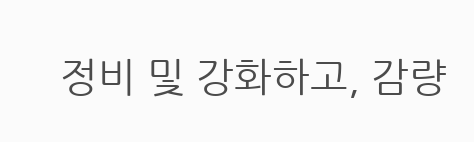정비 및 강화하고, 감량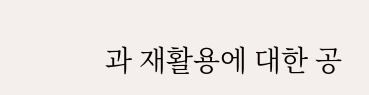과 재활용에 대한 공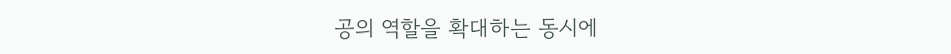공의 역할을 확대하는 동시에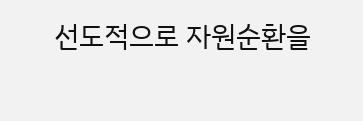선도적으로 자원순환을